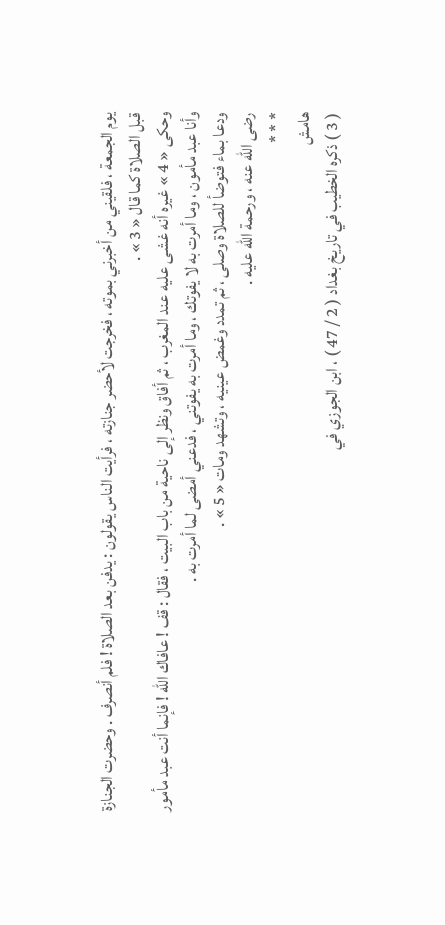يوم الجمعة ، فلقيني من أخبرني بموته ، فخرجت لأحضر جنازته ، فرأيت الناس يقولون : يدفن بعد الصلاة ! فلم أنصرف . وحضرت الجنازة قبل الصلاة كما قال « 3 » .
وحكى « 4 » غيره أنه غشى عليه عند المغرب ، ثم أفاق ونظر إلى ناحية من باب البيت ، فقال : قف ! عافاك اللّه ! فإنما أنت عبد مأمور وأنا عبد مأمون ، وما أمرت به لا يفوتك ، وما أمرت به يفوتني ، فدعني أمضى لما أمرت به .
ودعا بماء فتوضأ للصلاة وصلى ، ثم تمدد وغمض عينيه ، وتشهد ومات « 5 » .
رضى اللّه عنه ، ورحمة اللّه عليه .
* * *
هامش
( 3 ) ذكره الخطيب في تاريخ بغداد ( 2 / 47 ) ، ابن الجوزي في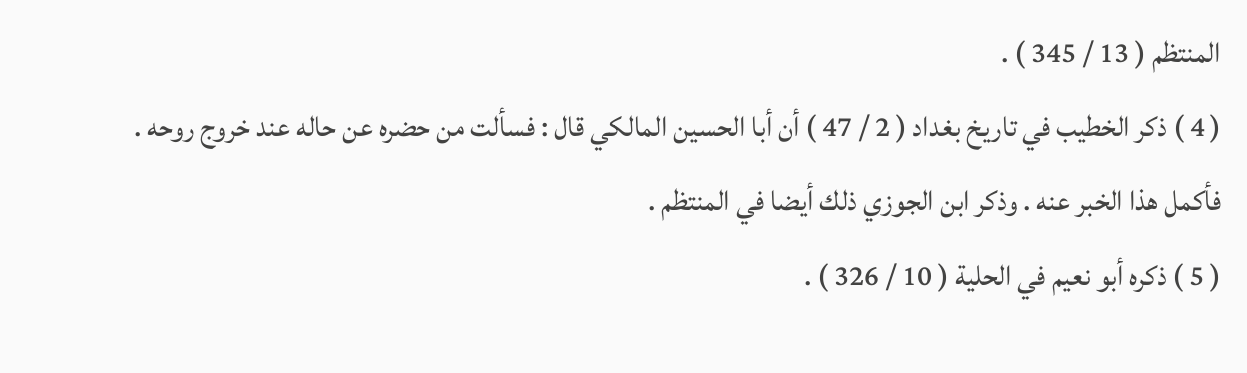المنتظم ( 13 / 345 ) .
( 4 ) ذكر الخطيب في تاريخ بغداد ( 2 / 47 ) أن أبا الحسين المالكي قال : فسألت من حضره عن حاله عند خروج روحه . فأكمل هذا الخبر عنه . وذكر ابن الجوزي ذلك أيضا في المنتظم .
( 5 ) ذكره أبو نعيم في الحلية ( 10 / 326 ) .